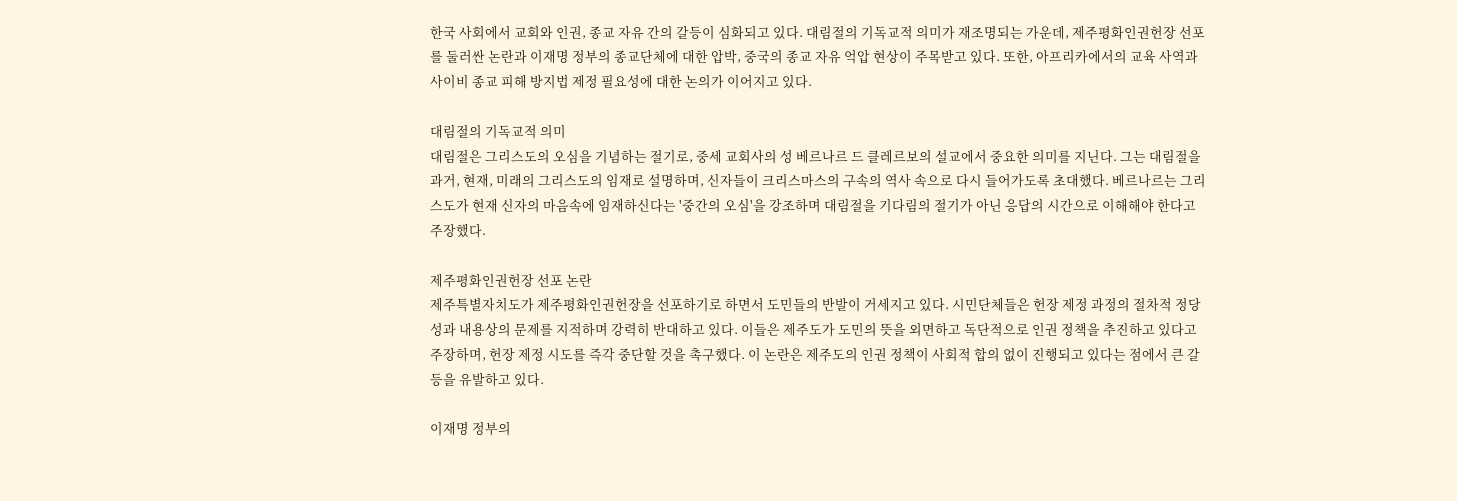한국 사회에서 교회와 인권, 종교 자유 간의 갈등이 심화되고 있다. 대림절의 기독교적 의미가 재조명되는 가운데, 제주평화인권헌장 선포를 둘러싼 논란과 이재명 정부의 종교단체에 대한 압박, 중국의 종교 자유 억압 현상이 주목받고 있다. 또한, 아프리카에서의 교육 사역과 사이비 종교 피해 방지법 제정 필요성에 대한 논의가 이어지고 있다.

대림절의 기독교적 의미
대림절은 그리스도의 오심을 기념하는 절기로, 중세 교회사의 성 베르나르 드 클레르보의 설교에서 중요한 의미를 지닌다. 그는 대림절을 과거, 현재, 미래의 그리스도의 임재로 설명하며, 신자들이 크리스마스의 구속의 역사 속으로 다시 들어가도록 초대했다. 베르나르는 그리스도가 현재 신자의 마음속에 임재하신다는 '중간의 오심'을 강조하며 대림절을 기다림의 절기가 아닌 응답의 시간으로 이해해야 한다고 주장했다.

제주평화인권헌장 선포 논란
제주특별자치도가 제주평화인권헌장을 선포하기로 하면서 도민들의 반발이 거세지고 있다. 시민단체들은 헌장 제정 과정의 절차적 정당성과 내용상의 문제를 지적하며 강력히 반대하고 있다. 이들은 제주도가 도민의 뜻을 외면하고 독단적으로 인권 정책을 추진하고 있다고 주장하며, 헌장 제정 시도를 즉각 중단할 것을 촉구했다. 이 논란은 제주도의 인권 정책이 사회적 합의 없이 진행되고 있다는 점에서 큰 갈등을 유발하고 있다.

이재명 정부의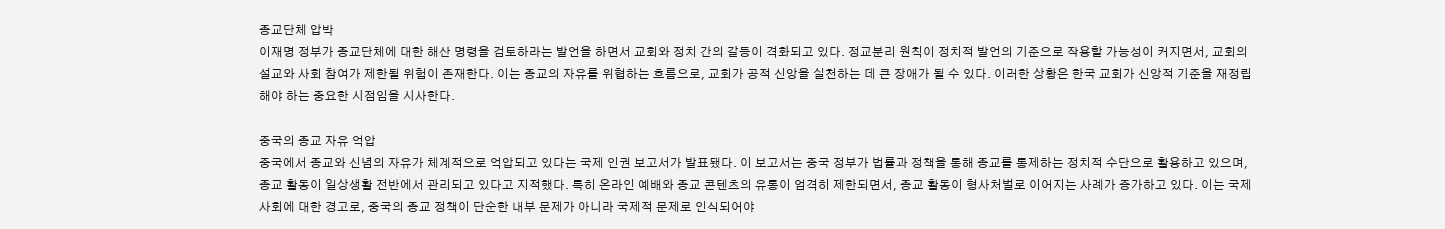종교단체 압박
이재명 정부가 종교단체에 대한 해산 명령을 검토하라는 발언을 하면서 교회와 정치 간의 갈등이 격화되고 있다. 정교분리 원칙이 정치적 발언의 기준으로 작용할 가능성이 커지면서, 교회의 설교와 사회 참여가 제한될 위험이 존재한다. 이는 종교의 자유를 위협하는 흐름으로, 교회가 공적 신앙을 실천하는 데 큰 장애가 될 수 있다. 이러한 상황은 한국 교회가 신앙적 기준을 재정립해야 하는 중요한 시점임을 시사한다.

중국의 종교 자유 억압
중국에서 종교와 신념의 자유가 체계적으로 억압되고 있다는 국제 인권 보고서가 발표됐다. 이 보고서는 중국 정부가 법률과 정책을 통해 종교를 통제하는 정치적 수단으로 활용하고 있으며, 종교 활동이 일상생활 전반에서 관리되고 있다고 지적했다. 특히 온라인 예배와 종교 콘텐츠의 유통이 엄격히 제한되면서, 종교 활동이 형사처벌로 이어지는 사례가 증가하고 있다. 이는 국제 사회에 대한 경고로, 중국의 종교 정책이 단순한 내부 문제가 아니라 국제적 문제로 인식되어야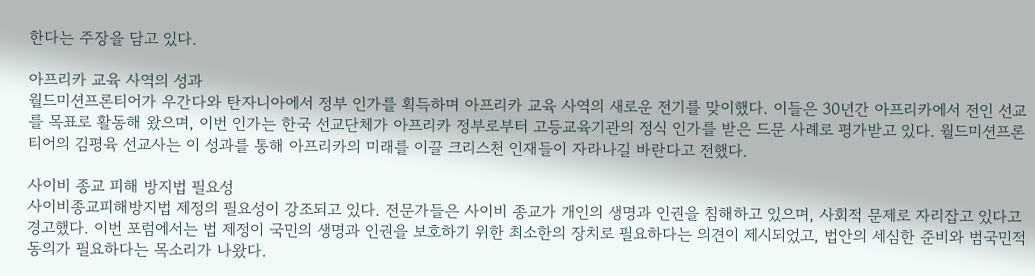한다는 주장을 담고 있다.

아프리카 교육 사역의 성과
월드미션프론티어가 우간다와 탄자니아에서 정부 인가를 획득하며 아프리카 교육 사역의 새로운 전기를 맞이했다. 이들은 30년간 아프리카에서 전인 선교를 목표로 활동해 왔으며, 이번 인가는 한국 선교단체가 아프리카 정부로부터 고등교육기관의 정식 인가를 받은 드문 사례로 평가받고 있다. 월드미션프론티어의 김평육 선교사는 이 성과를 통해 아프리카의 미래를 이끌 크리스천 인재들이 자라나길 바란다고 전했다.

사이비 종교 피해 방지법 필요성
사이비종교피해방지법 제정의 필요성이 강조되고 있다. 전문가들은 사이비 종교가 개인의 생명과 인권을 침해하고 있으며, 사회적 문제로 자리잡고 있다고 경고했다. 이번 포럼에서는 법 제정이 국민의 생명과 인권을 보호하기 위한 최소한의 장치로 필요하다는 의견이 제시되었고, 법안의 세심한 준비와 범국민적 동의가 필요하다는 목소리가 나왔다.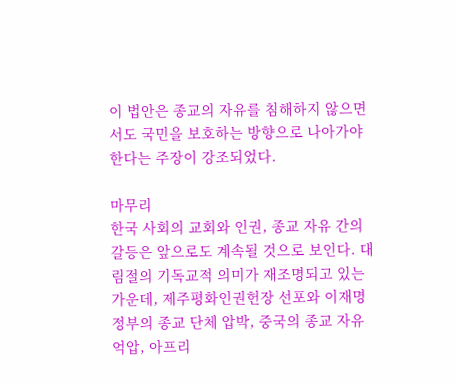이 법안은 종교의 자유를 침해하지 않으면서도 국민을 보호하는 방향으로 나아가야 한다는 주장이 강조되었다.

마무리
한국 사회의 교회와 인권, 종교 자유 간의 갈등은 앞으로도 계속될 것으로 보인다. 대림절의 기독교적 의미가 재조명되고 있는 가운데, 제주평화인권헌장 선포와 이재명 정부의 종교 단체 압박, 중국의 종교 자유 억압, 아프리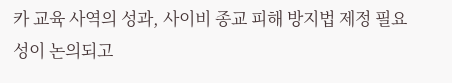카 교육 사역의 성과, 사이비 종교 피해 방지법 제정 필요성이 논의되고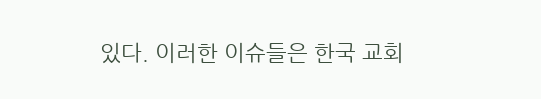있다. 이러한 이슈들은 한국 교회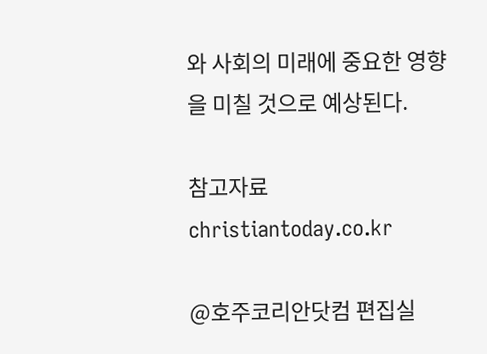와 사회의 미래에 중요한 영향을 미칠 것으로 예상된다.

참고자료
christiantoday.co.kr

@호주코리안닷컴 편집실